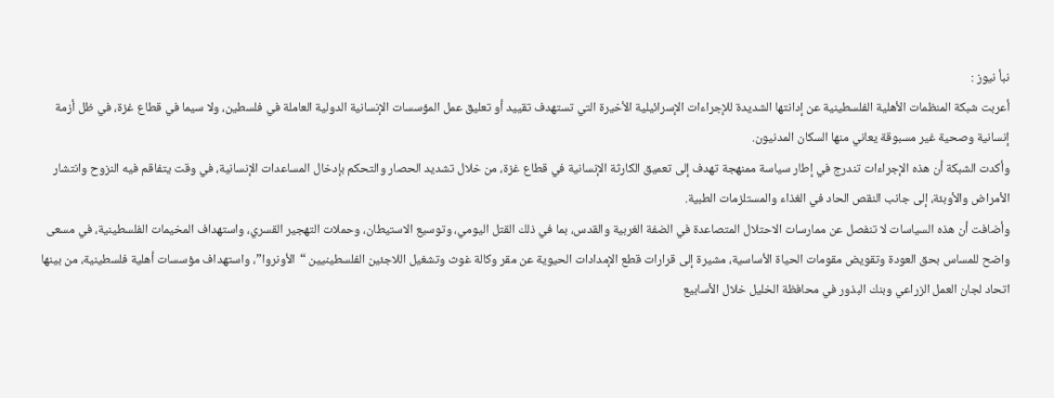نبأ نيوز :
أعربت شبكة المنظمات الأهلية الفلسطينية عن إدانتها الشديدة للإجراءات الإسرائيلية الأخيرة التي تستهدف تقييد أو تعليق عمل المؤسسات الإنسانية الدولية العاملة في فلسطين، ولا سيما في قطاع غزة، في ظل أزمة إنسانية وصحية غير مسبوقة يعاني منها السكان المدنيون.
وأكدت الشبكة أن هذه الإجراءات تندرج في إطار سياسة ممنهجة تهدف إلى تعميق الكارثة الإنسانية في قطاع غزة، من خلال تشديد الحصار والتحكم بإدخال المساعدات الإنسانية، في وقت يتفاقم فيه النزوح وانتشار الأمراض والأوبئة، إلى جانب النقص الحاد في الغذاء والمستلزمات الطبية.
وأضافت أن هذه السياسات لا تنفصل عن ممارسات الاحتلال المتصاعدة في الضفة الغربية والقدس، بما في ذلك القتل اليومي، وتوسيع الاستيطان، وحملات التهجير القسري، واستهداف المخيمات الفلسطينية، في مسعى واضح للمساس بحق العودة وتقويض مقومات الحياة الأساسية، مشيرة إلى قرارات قطع الإمدادات الحيوية عن مقر وكالة غوث وتشغيل اللاجئين الفلسطينيين “الأونروا”، واستهداف مؤسسات أهلية فلسطينية، من بينها اتحاد لجان العمل الزراعي وبنك البذور في محافظة الخليل خلال الأسابيع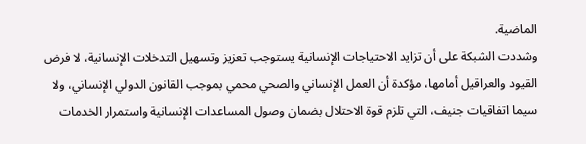الماضية.
وشددت الشبكة على أن تزايد الاحتياجات الإنسانية يستوجب تعزيز وتسهيل التدخلات الإنسانية، لا فرض القيود والعراقيل أمامها، مؤكدة أن العمل الإنساني والصحي محمي بموجب القانون الدولي الإنساني، ولا سيما اتفاقيات جنيف، التي تلزم قوة الاحتلال بضمان وصول المساعدات الإنسانية واستمرار الخدمات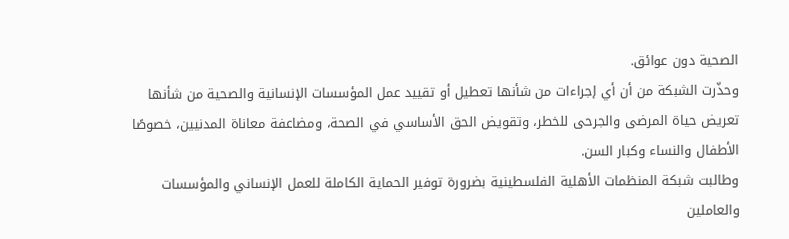الصحية دون عوائق.
وحذّرت الشبكة من أن أي إجراءات من شأنها تعطيل أو تقييد عمل المؤسسات الإنسانية والصحية من شأنها تعريض حياة المرضى والجرحى للخطر، وتقويض الحق الأساسي في الصحة، ومضاعفة معاناة المدنيين، خصوصًا الأطفال والنساء وكبار السن.
وطالبت شبكة المنظمات الأهلية الفلسطينية بضرورة توفير الحماية الكاملة للعمل الإنساني والمؤسسات والعاملين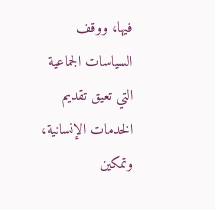فيها، ووقف السياسات الجماعية التي تعيق تقديم الخدمات الإنسانية، وتمكين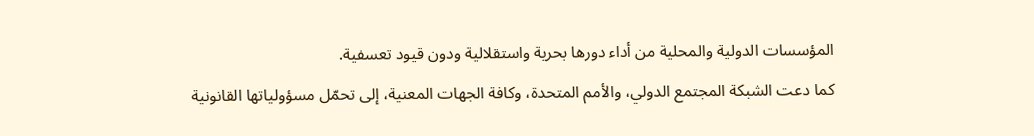المؤسسات الدولية والمحلية من أداء دورها بحرية واستقلالية ودون قيود تعسفية.
كما دعت الشبكة المجتمع الدولي، والأمم المتحدة، وكافة الجهات المعنية، إلى تحمّل مسؤولياتها القانونية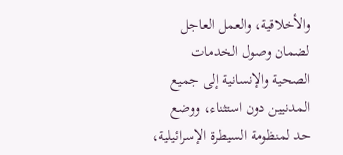والأخلاقية، والعمل العاجل لضمان وصول الخدمات الصحية والإنسانية إلى جميع المدنيين دون استثناء، ووضع حد لمنظومة السيطرة الإسرائيلية،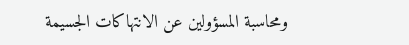ومحاسبة المسؤولين عن الانتهاكات الجسيمة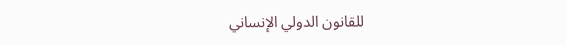للقانون الدولي الإنساني